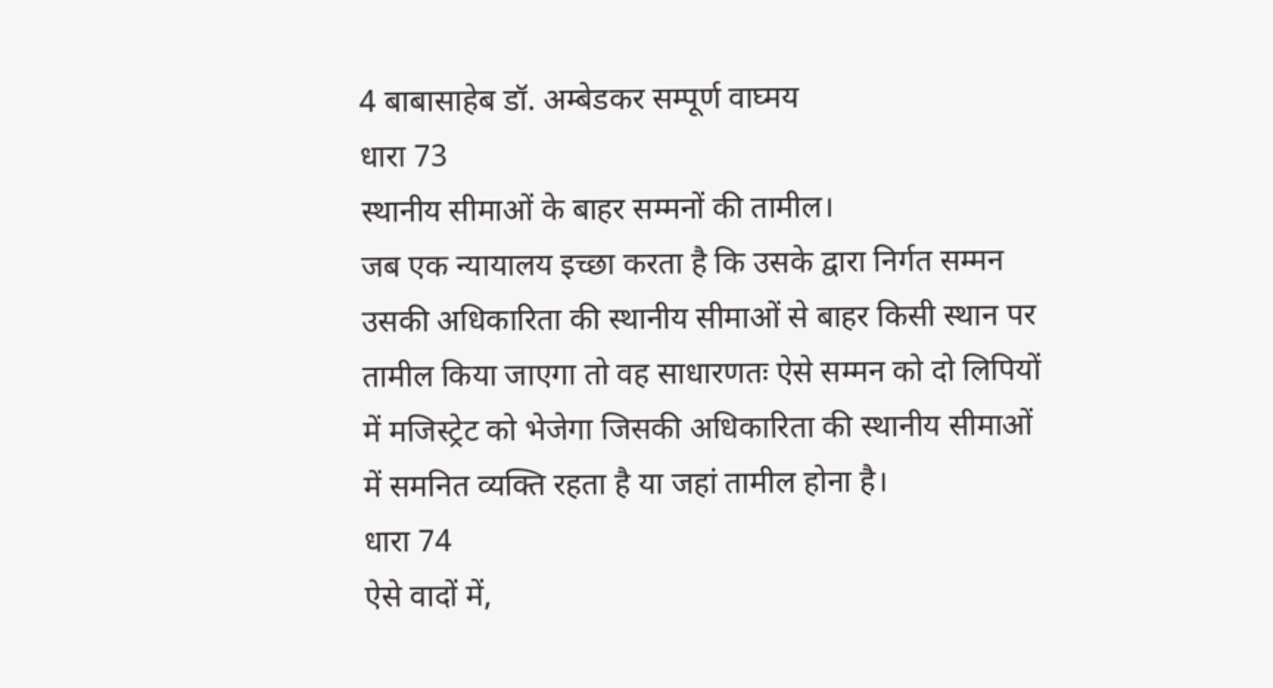4 बाबासाहेब डॉ. अम्बेडकर सम्पूर्ण वाघ्मय
धारा 73
स्थानीय सीमाओं के बाहर सम्मनों की तामील।
जब एक न्यायालय इच्छा करता है कि उसके द्वारा निर्गत सम्मन उसकी अधिकारिता की स्थानीय सीमाओं से बाहर किसी स्थान पर तामील किया जाएगा तो वह साधारणतः ऐसे सम्मन को दो लिपियों में मजिस्ट्रेट को भेजेगा जिसकी अधिकारिता की स्थानीय सीमाओं में समनित व्यक्ति रहता है या जहां तामील होना है।
धारा 74
ऐसे वादों में,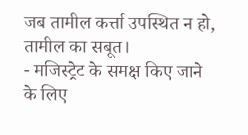जब तामील कर्त्ता उपस्थित न हो, तामील का सबूत।
- मजिस्ट्रेट के समक्ष किए जाने के लिए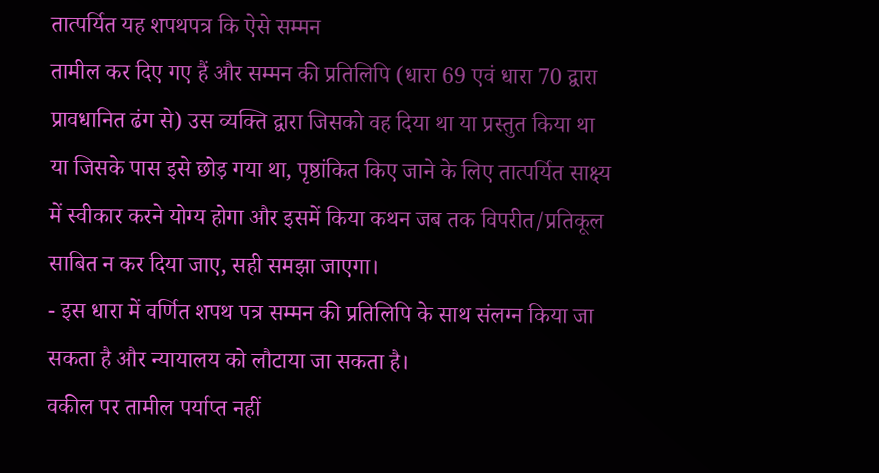तात्पर्यित यह शपथपत्र कि ऐसे सम्मन
तामील कर दिए गए हैं और सम्मन की प्रतिलिपि (धारा 69 एवं धारा 70 द्वारा
प्रावधानित ढंग से) उस व्यक्ति द्वारा जिसको वह दिया था या प्रस्तुत किया था
या जिसके पास इसे छोड़ गया था, पृष्ठांकित किए जाने के लिए तात्पर्यित साक्ष्य
में स्वीकार करने योग्य होगा और इसमें किया कथन जब तक विपरीत/प्रतिकूल
साबित न कर दिया जाए, सही समझा जाएगा।
- इस धारा में वर्णित शपथ पत्र सम्मन की प्रतिलिपि के साथ संलग्न किया जा
सकता है और न्यायालय को लौटाया जा सकता है।
वकील पर तामील पर्याप्त नहीं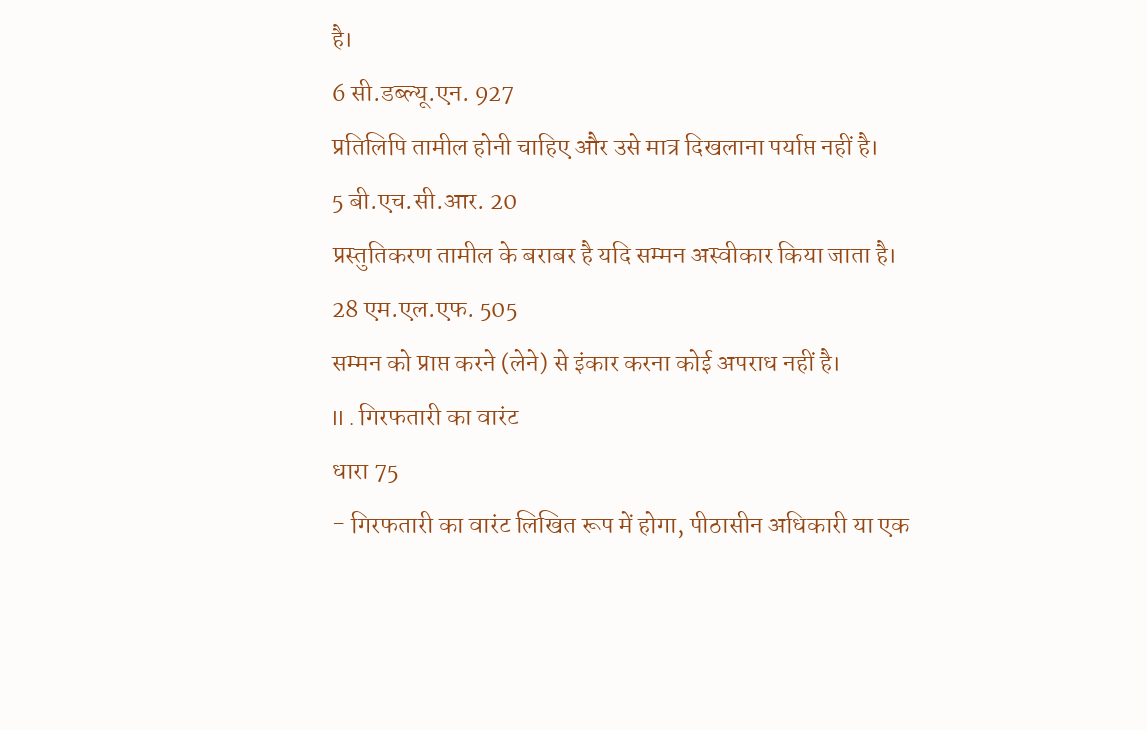है।
6 सी.डब्ल्यू.एन. 927
प्रतिलिपि तामील होनी चाहिए और उसे मात्र दिखलाना पर्याप्त नहीं है।
5 बी.एच.सी.आर. 20
प्रस्तुतिकरण तामील के बराबर है यदि सम्मन अस्वीकार किया जाता है।
28 एम.एल.एफ. 505
सम्मन को प्राप्त करने (लेने) से इंकार करना कोई अपराध नहीं है।
II . गिरफतारी का वारंट
धारा 75
- गिरफतारी का वारंट लिखित रूप में होगा, पीठासीन अधिकारी या एक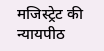मजिस्ट्रेट की न्यायपीठ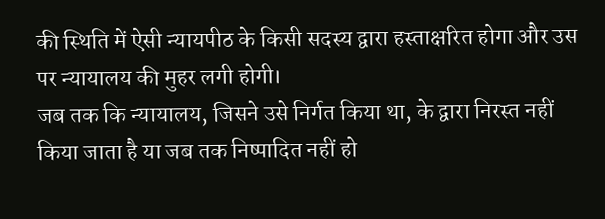की स्थिति में ऐसी न्यायपीठ के किसी सदस्य द्वारा हस्ताक्षरित होगा और उस पर न्यायालय की मुहर लगी होगी।
जब तक कि न्यायालय, जिसने उसे निर्गत किया था, के द्वारा निरस्त नहीं किया जाता है या जब तक निष्पादित नहीं हो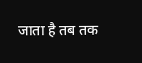जाता है तब तक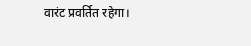वारंट प्रवर्तित रहेगा।